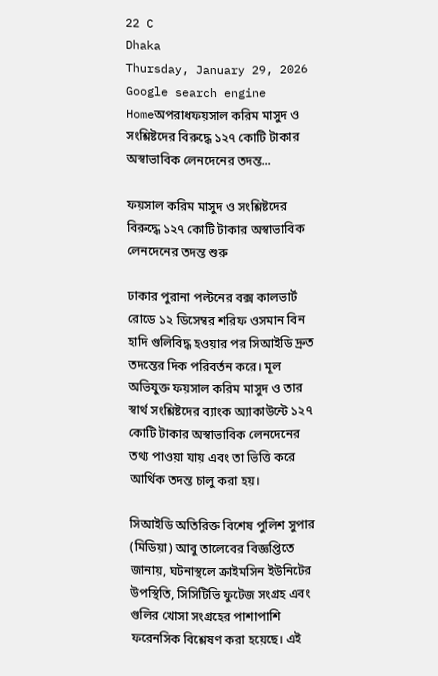22 C
Dhaka
Thursday, January 29, 2026
Google search engine
Homeঅপরাধফয়সাল করিম মাসুদ ও সংশ্লিষ্টদের বিরুদ্ধে ১২৭ কোটি টাকার অস্বাভাবিক লেনদেনের তদন্ত...

ফয়সাল করিম মাসুদ ও সংশ্লিষ্টদের বিরুদ্ধে ১২৭ কোটি টাকার অস্বাভাবিক লেনদেনের তদন্ত শুরু

ঢাকার পুরানা পল্টনের বক্স কালভার্ট রোডে ১২ ডিসেম্বর শরিফ ওসমান বিন হাদি গুলিবিদ্ধ হওয়ার পর সিআইডি দ্রুত তদন্তের দিক পরিবর্তন করে। মূল অভিযুক্ত ফয়সাল করিম মাসুদ ও তার স্বার্থ সংশ্লিষ্টদের ব্যাংক অ্যাকাউন্টে ১২৭ কোটি টাকার অস্বাভাবিক লেনদেনের তথ্য পাওয়া যায় এবং তা ভিত্তি করে আর্থিক তদন্ত চালু করা হয়।

সিআইডি অতিরিক্ত বিশেষ পুলিশ সুপার (মিডিয়া) আবু তালেবের বিজ্ঞপ্তিতে জানায়, ঘটনাস্থলে ক্রাইমসিন ইউনিটের উপস্থিতি, সিসিটিভি ফুটেজ সংগ্রহ এবং গুলির খোসা সংগ্রহের পাশাপাশি ফরেনসিক বিশ্লেষণ করা হয়েছে। এই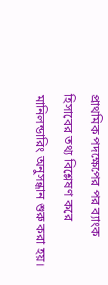প্রাথমিক পদক্ষেপের পর ব্যাংক হিসাবের তথ্য বিশ্লেষণ করে মানিলন্ডারিং অনুসন্ধান শুরু করা হয়।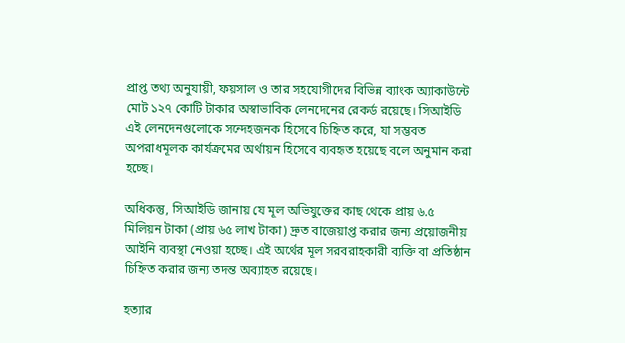প্রাপ্ত তথ্য অনুযায়ী, ফয়সাল ও তার সহযোগীদের বিভিন্ন ব্যাংক অ্যাকাউন্টে মোট ১২৭ কোটি টাকার অস্বাভাবিক লেনদেনের রেকর্ড রয়েছে। সিআইডি এই লেনদেনগুলোকে সন্দেহজনক হিসেবে চিহ্নিত করে, যা সম্ভবত অপরাধমূলক কার্যক্রমের অর্থায়ন হিসেবে ব্যবহৃত হয়েছে বলে অনুমান করা হচ্ছে।

অধিকন্তু, সিআইডি জানায় যে মূল অভিযুক্তের কাছ থেকে প্রায় ৬.৫ মিলিয়ন টাকা (প্রায় ৬৫ লাখ টাকা) দ্রুত বাজেয়াপ্ত করার জন্য প্রয়োজনীয় আইনি ব্যবস্থা নেওয়া হচ্ছে। এই অর্থের মূল সরবরাহকারী ব্যক্তি বা প্রতিষ্ঠান চিহ্নিত করার জন্য তদন্ত অব্যাহত রয়েছে।

হত্যার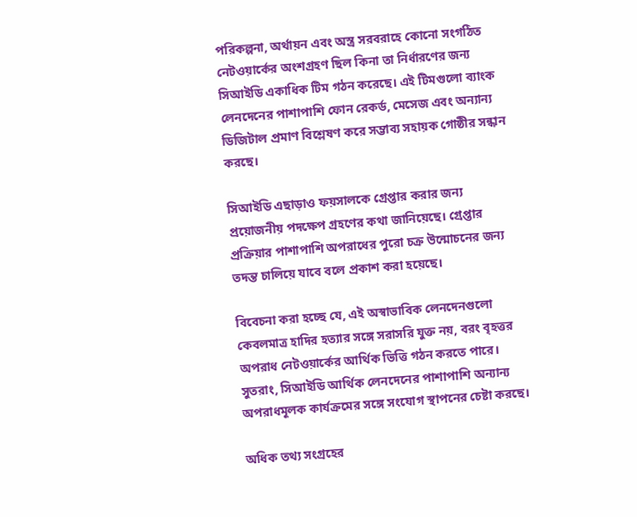পরিকল্পনা, অর্থায়ন এবং অস্ত্র সরবরাহে কোনো সংগঠিত নেটওয়ার্কের অংশগ্রহণ ছিল কিনা তা নির্ধারণের জন্য সিআইডি একাধিক টিম গঠন করেছে। এই টিমগুলো ব্যাংক লেনদেনের পাশাপাশি ফোন রেকর্ড, মেসেজ এবং অন্যান্য ডিজিটাল প্রমাণ বিশ্লেষণ করে সম্ভাব্য সহায়ক গোষ্ঠীর সন্ধান করছে।

সিআইডি এছাড়াও ফয়সালকে গ্রেপ্তার করার জন্য প্রয়োজনীয় পদক্ষেপ গ্রহণের কথা জানিয়েছে। গ্রেপ্তার প্রক্রিয়ার পাশাপাশি অপরাধের পুরো চক্র উন্মোচনের জন্য তদন্ত চালিয়ে যাবে বলে প্রকাশ করা হয়েছে।

বিবেচনা করা হচ্ছে যে, এই অস্বাভাবিক লেনদেনগুলো কেবলমাত্র হাদির হত্যার সঙ্গে সরাসরি যুক্ত নয়, বরং বৃহত্তর অপরাধ নেটওয়ার্কের আর্থিক ভিত্তি গঠন করতে পারে। সুতরাং, সিআইডি আর্থিক লেনদেনের পাশাপাশি অন্যান্য অপরাধমূলক কার্যক্রমের সঙ্গে সংযোগ স্থাপনের চেষ্টা করছে।

অধিক তথ্য সংগ্রহের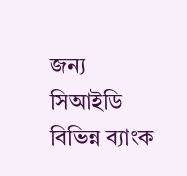জন্য সিআইডি বিভিন্ন ব্যাংক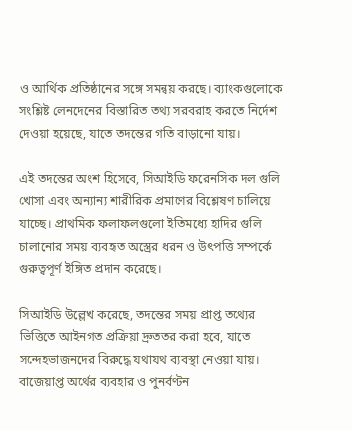ও আর্থিক প্রতিষ্ঠানের সঙ্গে সমন্বয় করছে। ব্যাংকগুলোকে সংশ্লিষ্ট লেনদেনের বিস্তারিত তথ্য সরবরাহ করতে নির্দেশ দেওয়া হয়েছে, যাতে তদন্তের গতি বাড়ানো যায়।

এই তদন্তের অংশ হিসেবে, সিআইডি ফরেনসিক দল গুলি খোসা এবং অন্যান্য শারীরিক প্রমাণের বিশ্লেষণ চালিয়ে যাচ্ছে। প্রাথমিক ফলাফলগুলো ইতিমধ্যে হাদির গুলি চালানোর সময় ব্যবহৃত অস্ত্রের ধরন ও উৎপত্তি সম্পর্কে গুরুত্বপূর্ণ ইঙ্গিত প্রদান করেছে।

সিআইডি উল্লেখ করেছে, তদন্তের সময় প্রাপ্ত তথ্যের ভিত্তিতে আইনগত প্রক্রিয়া দ্রুততর করা হবে, যাতে সন্দেহভাজনদের বিরুদ্ধে যথাযথ ব্যবস্থা নেওয়া যায়। বাজেয়াপ্ত অর্থের ব্যবহার ও পুনর্বণ্টন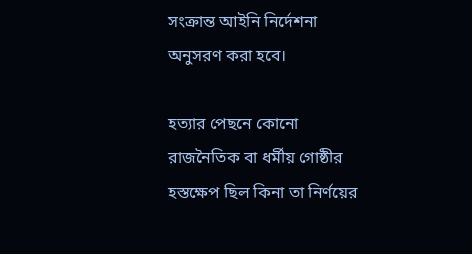সংক্রান্ত আইনি নির্দেশনা অনুসরণ করা হবে।

হত্যার পেছনে কোনো রাজনৈতিক বা ধর্মীয় গোষ্ঠীর হস্তক্ষেপ ছিল কিনা তা নির্ণয়ের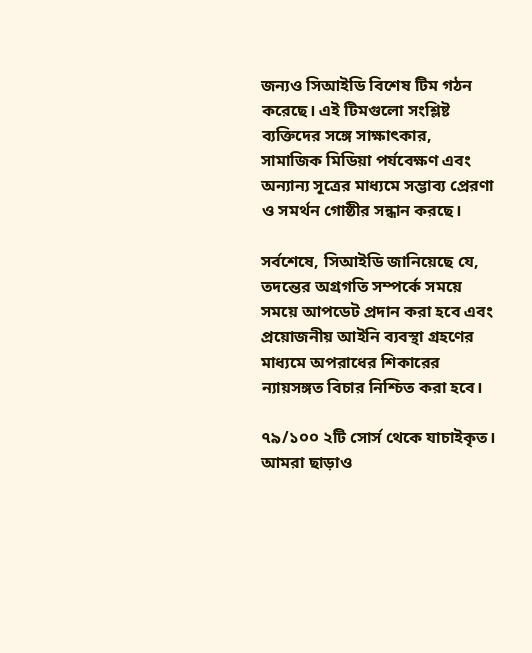জন্যও সিআইডি বিশেষ টিম গঠন করেছে। এই টিমগুলো সংশ্লিষ্ট ব্যক্তিদের সঙ্গে সাক্ষাৎকার, সামাজিক মিডিয়া পর্যবেক্ষণ এবং অন্যান্য সূত্রের মাধ্যমে সম্ভাব্য প্রেরণা ও সমর্থন গোষ্ঠীর সন্ধান করছে।

সর্বশেষে, সিআইডি জানিয়েছে যে, তদন্তের অগ্রগতি সম্পর্কে সময়ে সময়ে আপডেট প্রদান করা হবে এবং প্রয়োজনীয় আইনি ব্যবস্থা গ্রহণের মাধ্যমে অপরাধের শিকারের ন্যায়সঙ্গত বিচার নিশ্চিত করা হবে।

৭৯/১০০ ২টি সোর্স থেকে যাচাইকৃত।
আমরা ছাড়াও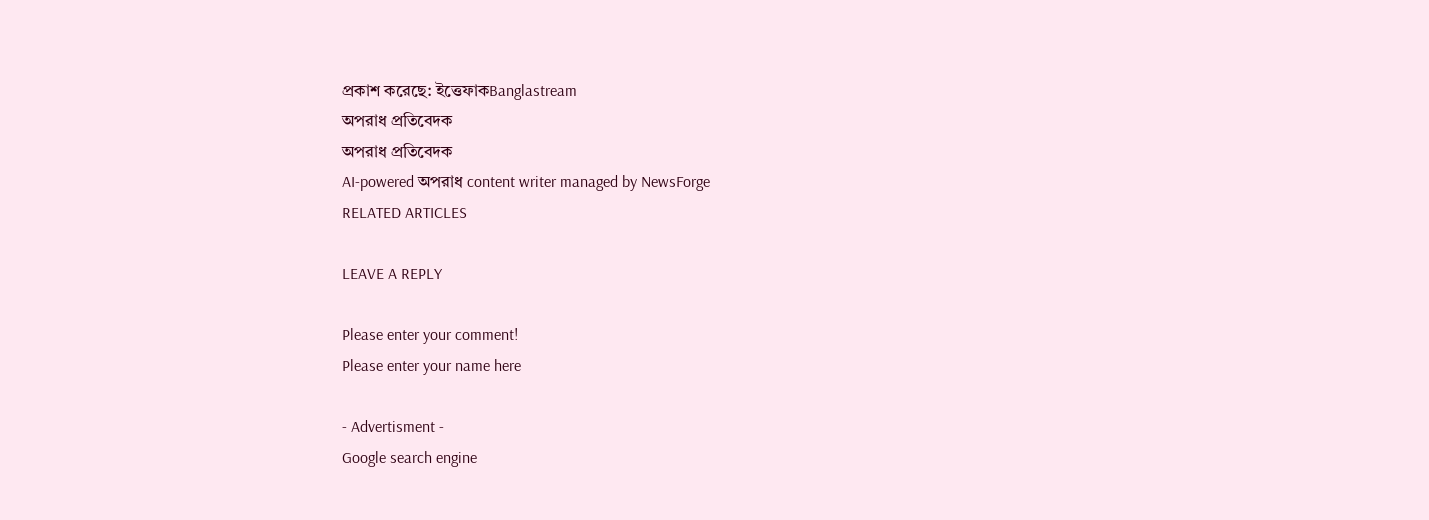প্রকাশ করেছে: ইত্তেফাকBanglastream
অপরাধ প্রতিবেদক
অপরাধ প্রতিবেদক
AI-powered অপরাধ content writer managed by NewsForge
RELATED ARTICLES

LEAVE A REPLY

Please enter your comment!
Please enter your name here

- Advertisment -
Google search engine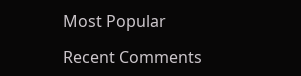Most Popular

Recent Comments